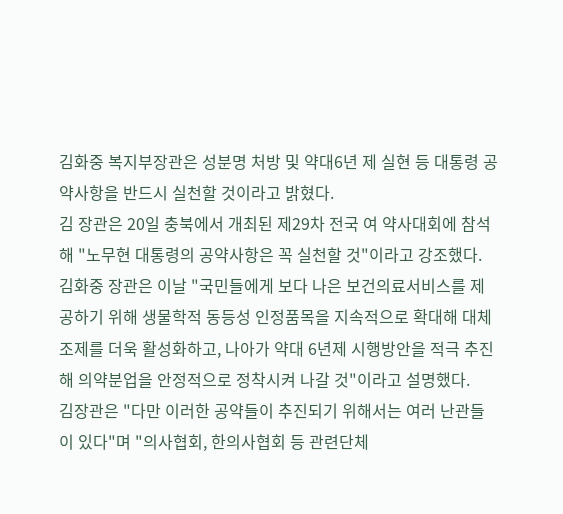김화중 복지부장관은 성분명 처방 및 약대6년 제 실현 등 대통령 공약사항을 반드시 실천할 것이라고 밝혔다.
김 장관은 20일 충북에서 개최된 제29차 전국 여 약사대회에 참석해 "노무현 대통령의 공약사항은 꼭 실천할 것"이라고 강조했다.
김화중 장관은 이날 "국민들에게 보다 나은 보건의료서비스를 제공하기 위해 생물학적 동등성 인정품목을 지속적으로 확대해 대체조제를 더욱 활성화하고, 나아가 약대 6년제 시행방안을 적극 추진해 의약분업을 안정적으로 정착시켜 나갈 것"이라고 설명했다.
김장관은 "다만 이러한 공약들이 추진되기 위해서는 여러 난관들이 있다"며 "의사협회, 한의사협회 등 관련단체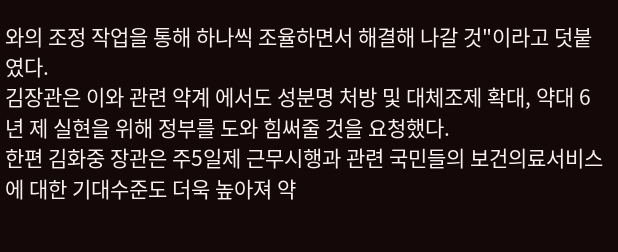와의 조정 작업을 통해 하나씩 조율하면서 해결해 나갈 것"이라고 덧붙였다.
김장관은 이와 관련 약계 에서도 성분명 처방 및 대체조제 확대, 약대 6년 제 실현을 위해 정부를 도와 힘써줄 것을 요청했다.
한편 김화중 장관은 주5일제 근무시행과 관련 국민들의 보건의료서비스에 대한 기대수준도 더욱 높아져 약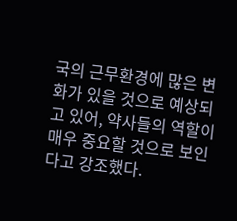국의 근무환경에 많은 변화가 있을 것으로 예상되고 있어, 약사들의 역할이 매우 중요할 것으로 보인다고 강조했다.